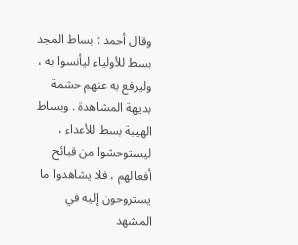وقال أحمد : بساط المجد بسط للأولياء ليأنسوا به ، وليرفع به عنهم حشمة بديهة المشاهدة . وبساط الهيبة بسط للأعداء ، ليستوحشوا من قبائح أفعالهم ، فلا يشاهدوا ما يستروحون إليه في المشهد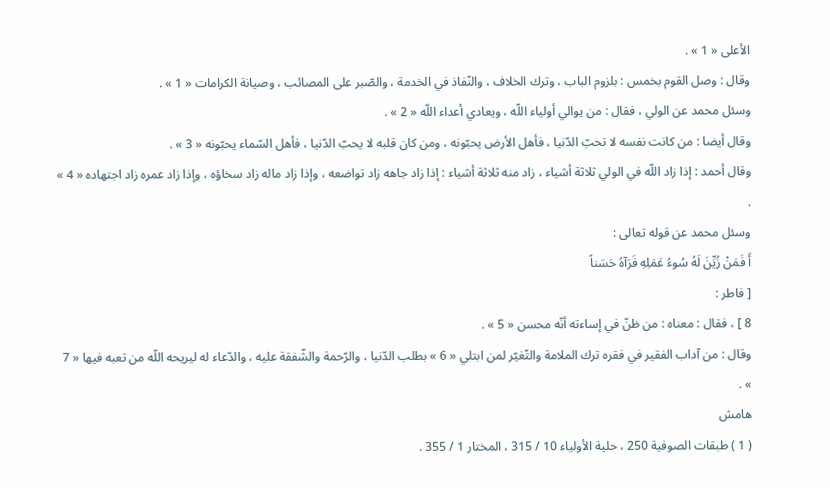الأعلى « 1 » .
وقال : وصل القوم بخمس : بلزوم الباب ، وترك الخلاف ، والنّفاذ في الخدمة ، والصّبر على المصائب ، وصيانة الكرامات « 1 » .
وسئل محمد عن الولي ، فقال : من يوالي أولياء اللّه ، ويعادي أعداء اللّه « 2 » .
وقال أيضا : من كانت نفسه لا تحبّ الدّنيا ، فأهل الأرض يحبّونه ، ومن كان قلبه لا يحبّ الدّنيا ، فأهل السّماء يحبّونه « 3 » .
وقال أحمد : إذا زاد اللّه في الولي ثلاثة أشياء ، زاد منه ثلاثة أشياء : إذا زاد جاهه زاد تواضعه ، وإذا زاد ماله زاد سخاؤه ، وإذا زاد عمره زاد اجتهاده « 4 » .
وسئل محمد عن قوله تعالى :
أَ فَمَنْ زُيِّنَ لَهُ سُوءُ عَمَلِهِ فَرَآهُ حَسَناً
[ فاطر :
8 ] ، فقال : معناه : من ظنّ في إساءته أنّه محسن « 5 » .
وقال : من آداب الفقير في فقره ترك الملامة والتّغيّر لمن ابتلي « 6 » بطلب الدّنيا ، والرّحمة والشّفقة عليه ، والدّعاء له ليريحه اللّه من تعبه فيها « 7 » .
هامش
( 1 ) طبقات الصوفية 250 ، حلية الأولياء 10 / 315 ، المختار 1 / 355 .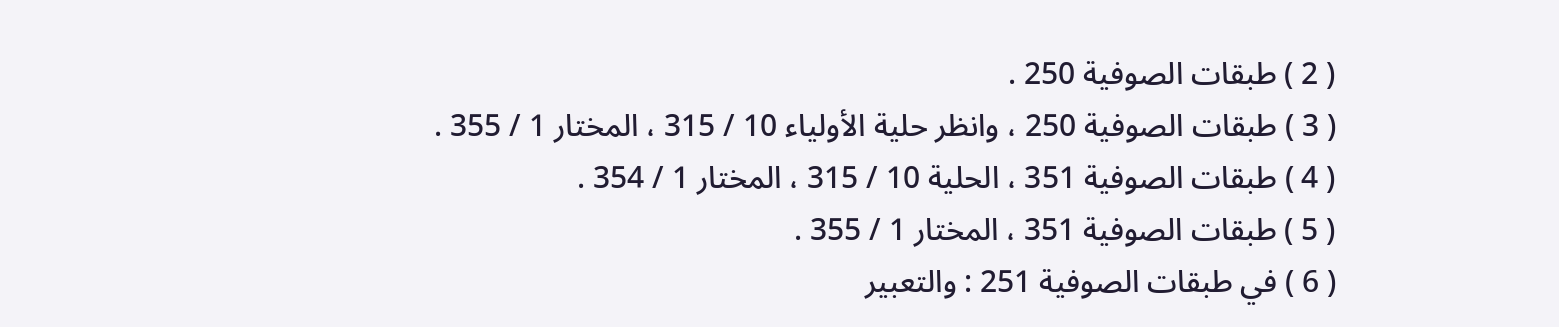( 2 ) طبقات الصوفية 250 .
( 3 ) طبقات الصوفية 250 ، وانظر حلية الأولياء 10 / 315 ، المختار 1 / 355 .
( 4 ) طبقات الصوفية 351 ، الحلية 10 / 315 ، المختار 1 / 354 .
( 5 ) طبقات الصوفية 351 ، المختار 1 / 355 .
( 6 ) في طبقات الصوفية 251 : والتعبير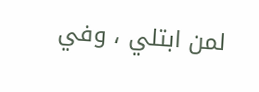لمن ابتلي ، وفي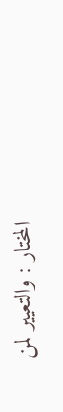المختار : والتعيير لمن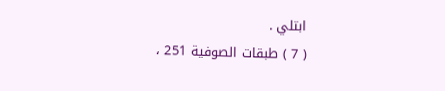ابتلي .
( 7 ) طبقات الصوفية 251 ،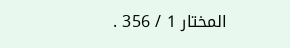المختار 1 / 356 .